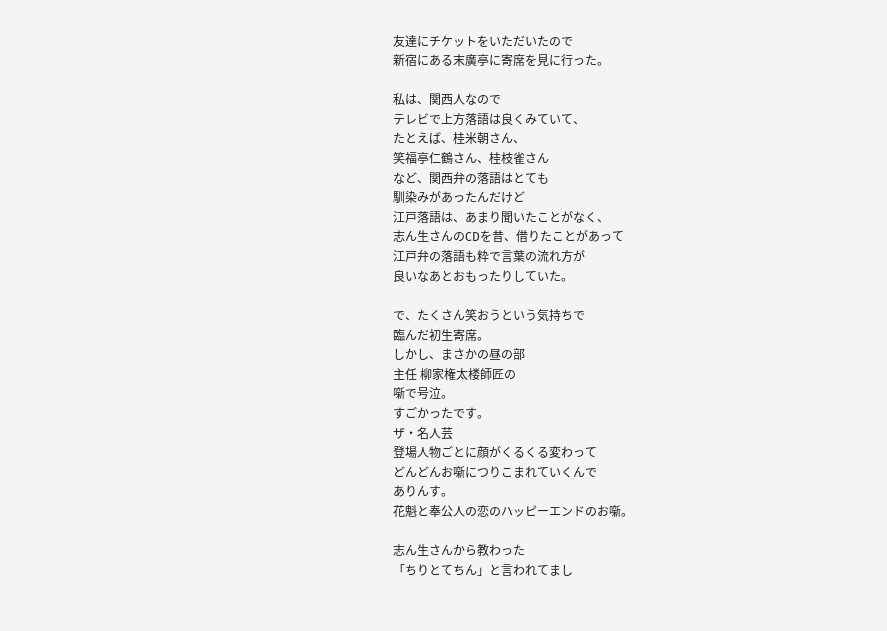友達にチケットをいただいたので
新宿にある末廣亭に寄席を見に行った。

私は、関西人なので
テレビで上方落語は良くみていて、
たとえば、桂米朝さん、
笑福亭仁鶴さん、桂枝雀さん
など、関西弁の落語はとても
馴染みがあったんだけど
江戸落語は、あまり聞いたことがなく、
志ん生さんのCDを昔、借りたことがあって
江戸弁の落語も粋で言葉の流れ方が
良いなあとおもったりしていた。

で、たくさん笑おうという気持ちで
臨んだ初生寄席。
しかし、まさかの昼の部
主任 柳家権太楼師匠の
噺で号泣。
すごかったです。
ザ・名人芸
登場人物ごとに顔がくるくる変わって
どんどんお噺につりこまれていくんで
ありんす。
花魁と奉公人の恋のハッピーエンドのお噺。

志ん生さんから教わった
「ちりとてちん」と言われてまし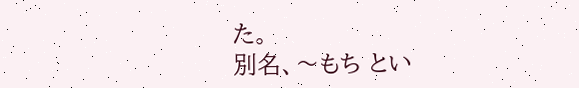た。
別名、〜もち とい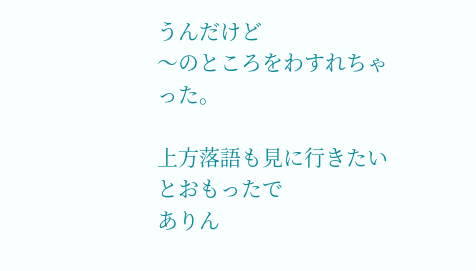うんだけど
〜のところをわすれちゃった。

上方落語も見に行きたいとおもったで
ありん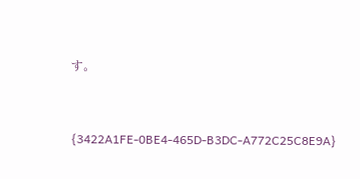す。


{3422A1FE-0BE4-465D-B3DC-A772C25C8E9A}